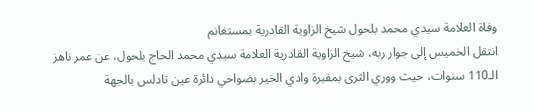وفاة العلامة سيدي محمد بلحول شيخ الزاوية القادرية بمستغانم
انتقل الخميس إلى جوار ربه، شيخ الزاوية القادرية العلامة سيدي محمد الحاج بلحول، عن عمر ناهز الـ110 سنوات، حيث ووري الثرى بمقبرة وادي الخير بضواحي دائرة عين تادلس بالجهة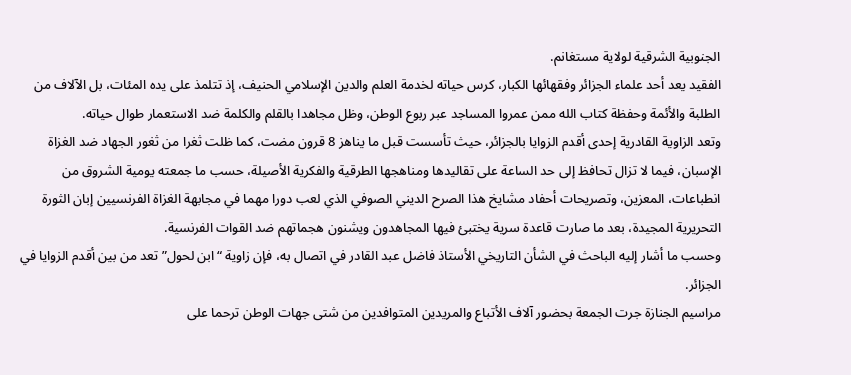الجنوبية الشرقية لولاية مستغانم.
الفقيد يعد أحد علماء الجزائر وفقهائها الكبار، كرس حياته لخدمة العلم والدين الإسلامي الحنيف، إذ تتلمذ على يده المئات، بل الآلاف من الطلبة والأئمة وحفظة كتاب الله ممن عمروا المساجد عبر ربوع الوطن، وظل مجاهدا بالقلم والكلمة ضد الاستعمار طوال حياته.
وتعد الزاوية القادرية إحدى أقدم الزوايا بالجزائر، حيث تأسست قبل ما يناهز 8 قرون مضت، كما ظلت ثغرا من ثغور الجهاد ضد الغزاة الإسبان، فيما لا تزال تحافظ إلى حد الساعة على تقاليدها ومناهجها الطرقية والفكرية الأصيلة، حسب ما جمعته يومية الشروق من انطباعات، المعزين، وتصريحات أحفاد مشايخ هذا الصرح الديني الصوفي الذي لعب دورا مهما في مجابهة الغزاة الفرنسيين إبان الثورة التحريرية المجيدة، بعد ما صارت قاعدة سرية يختبئ فيها المجاهدون ويشنون هجماتهم ضد القوات الفرنسية.
وحسب ما أشار إليه الباحث في الشأن التاريخي الأستاذ فاضل عبد القادر في اتصال به، فإن زاوية “ابن لحول” تعد من بين أقدم الزوايا في الجزائر.
مراسيم الجنازة جرت الجمعة بحضور آلاف الأتباع والمريدين المتوافدين من شتى جهات الوطن ترحما على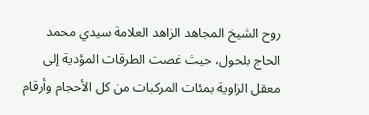روح الشيخ المجاهد الزاهد العلامة سيدي محمد الحاج بلحول، حيث غصت الطرقات المؤدية إلى معقل الزاوية بمئات المركبات من كل الأحجام وأرقام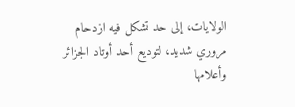الولايات، إلى حد تشكل فيه ازدحام مروري شديد، لتوديع أحد أوتاد الجزائر وأعلامها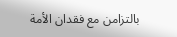بالتزامن مع فقدان الأمة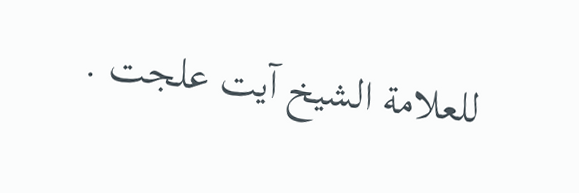للعلامة الشيخ آيت علجت .